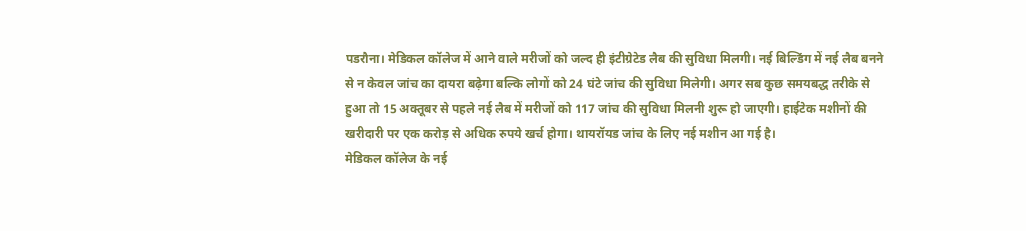पडरौना। मेडिकल कॉलेज में आने वाले मरीजों को जल्द ही इंटीग्रेटेड लैब की सुविधा मिलगी। नई बिल्डिंग में नई लैब बनने से न केवल जांच का दायरा बढ़ेगा बल्कि लोगों को 24 घंटे जांच की सुविधा मिलेगी। अगर सब कुछ समयबद्ध तरीके से हुआ तो 15 अक्तूबर से पहले नई लैब में मरीजों को 117 जांच की सुविधा मिलनी शुरू हो जाएगी। हाईटेक मशीनों की खरीदारी पर एक करोड़ से अधिक रुपये खर्च होगा। थायरॉयड जांच के लिए नई मशीन आ गई है।
मेडिकल कॉलेज के नई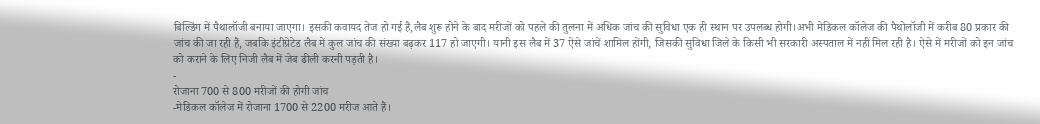बिल्डिंग में पैथालॉजी बनाया जाएगा। इसकी कवायद तेज हो गई हैं,लैब शुरू होने के बाद मरीजों को पहले की तुलना में अधिक जांच की सुविधा एक ही स्थान पर उपलब्ध होगी।अभी मेडिकल कॉलेज की पैथोलॉजी में करीब 80 प्रकार की जांच की जा रही हैं, जबकि इंटीग्रेटेड लैब में कुल जांच की संख्या बढ़कर 117 हो जाएगी। यानी इस लैब में 37 ऐसे जांचें शामिल होंगी, जिसकी सुविधा जिले के किसी भी सरकारी अस्पताल में नहीं मिल रही है। ऐसे में मरीजों को इन जांच को कराने के लिए निजी लैब में जेब ढीली करनी पड़ती है।
-
रोजाना 700 से 800 मरीजों की होगी जांच
-मेडिकल कॉलेज में रोजाना 1700 से 2200 मरीज आते हैं।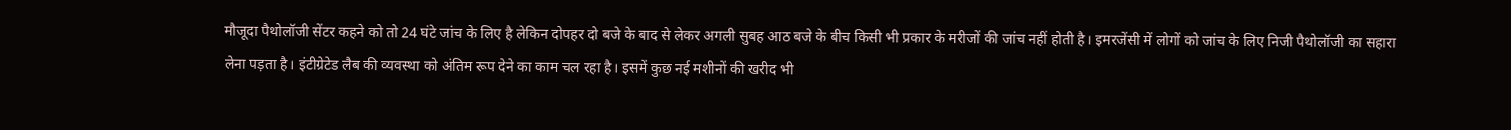मौजूदा पैथोलॉजी सेंटर कहने को तो 24 घंटे जांच के लिए है लेकिन दोपहर दो बजे के बाद से लेकर अगली सुबह आठ बजे के बीच किसी भी प्रकार के मरीजों की जांच नहीं होती है। इमरजेंसी में लोगों को जांच के लिए निजी पैथोलॉजी का सहारा लेना पड़ता है। इंटीग्रेटेड लैब की व्यवस्था को अंतिम रूप देने का काम चल रहा है। इसमें कुछ नई मशीनों की खरीद भी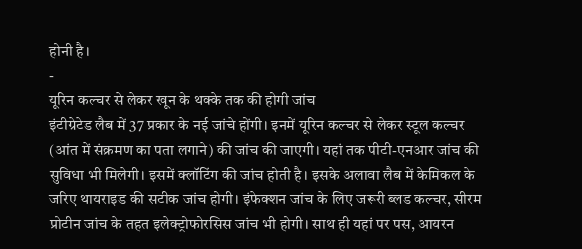होनी है।
-
यूरिन कल्चर से लेकर खून के थक्के तक की होगी जांच
इंटीग्रेटेड लैब में 37 प्रकार के नई जांचे होंगी। इनमें यूरिन कल्चर से लेकर स्टूल कल्चर (आंत में संक्रमण का पता लगाने) की जांच की जाएगी। यहां तक पीटी-एनआर जांच की सुविधा भी मिलेगी। इसमें क्लॉटिंग की जांच होती है। इसके अलावा लैब में केमिकल के जरिए थायराइड की सटीक जांच होगी। इंफेक्शन जांच के लिए जरूरी ब्लड कल्चर, सीरम प्रोटीन जांच के तहत इलेक्ट्रोफोरसिस जांच भी होगी। साथ ही यहां पर पस, आयरन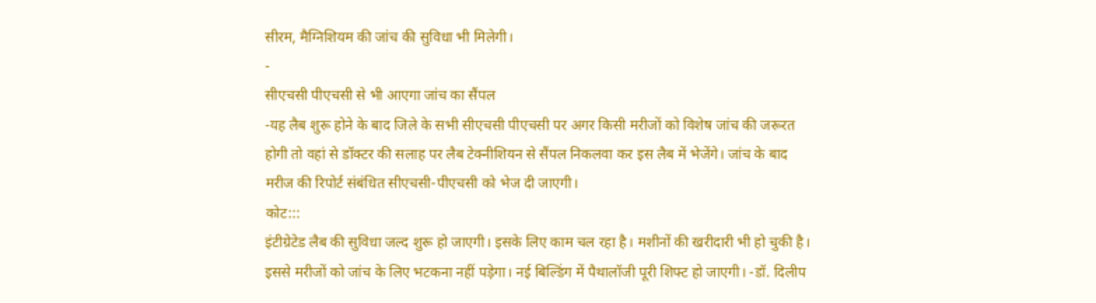सीरम, मैग्निशियम की जांच की सुविधा भी मिलेगी।
-
सीएचसी पीएचसी से भी आएगा जांच का सैंपल
-यह लैब शुरू होने के बाद जिले के सभी सीएचसी पीएचसी पर अगर किसी मरीजों को विशेष जांच की जरूरत होगी तो वहां से डॉक्टर की सलाह पर लैब टेक्नीशियन से सैंपल निकलवा कर इस लैब में भेजेंगे। जांच के बाद मरीज की रिपोर्ट संबंधित सीएचसी-पीएचसी को भेज दी जाएगी।
कोट:::
इंटीग्रेटेड लैब की सुविधा जल्द शुरू हो जाएगी। इसके लिए काम चल रहा है। मशीनों की खरीदारी भी हो चुकी है। इससे मरीजों को जांच के लिए भटकना नहीं पड़ेगा। नई बिल्डिंग में पैथालॉजी पूरी शिफ्ट हो जाएगी। -डॉ. दिलीप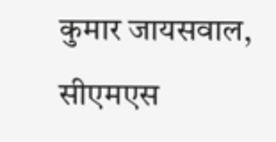कुमार जायसवाल, सीएमएस